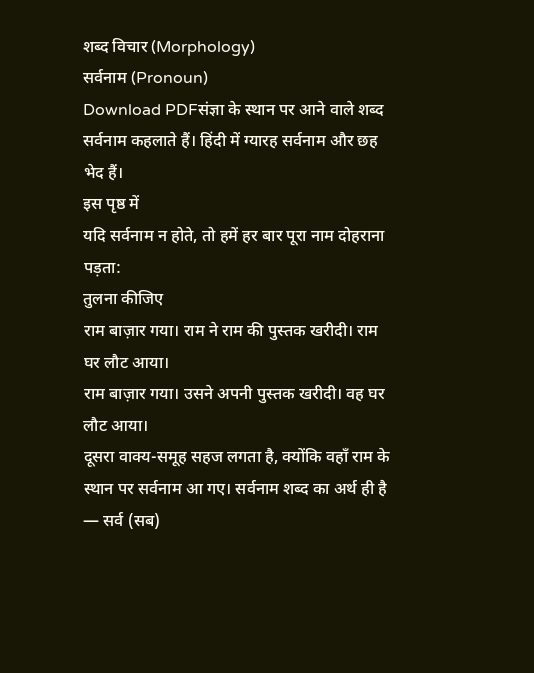शब्द विचार (Morphology)
सर्वनाम (Pronoun)
Download PDFसंज्ञा के स्थान पर आने वाले शब्द सर्वनाम कहलाते हैं। हिंदी में ग्यारह सर्वनाम और छह भेद हैं।
इस पृष्ठ में
यदि सर्वनाम न होते, तो हमें हर बार पूरा नाम दोहराना पड़ता:
तुलना कीजिए
राम बाज़ार गया। राम ने राम की पुस्तक खरीदी। राम घर लौट आया।
राम बाज़ार गया। उसने अपनी पुस्तक खरीदी। वह घर लौट आया।
दूसरा वाक्य-समूह सहज लगता है, क्योंकि वहाँ राम के स्थान पर सर्वनाम आ गए। सर्वनाम शब्द का अर्थ ही है — सर्व (सब)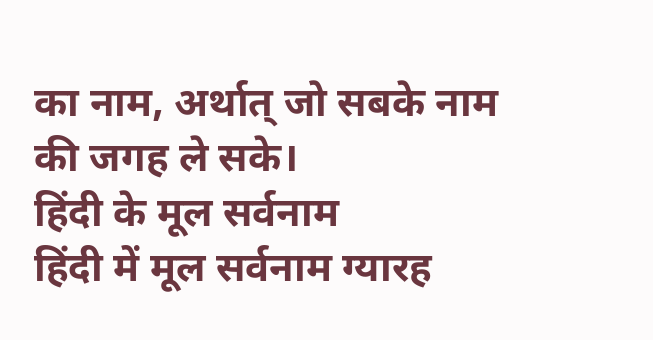का नाम, अर्थात् जो सबके नाम की जगह ले सके।
हिंदी के मूल सर्वनाम
हिंदी में मूल सर्वनाम ग्यारह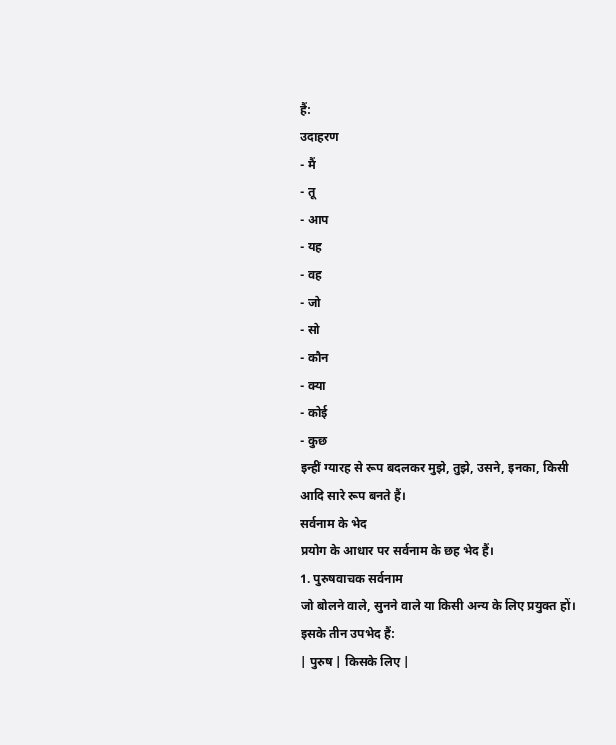हैं:
उदाहरण
- मैं
- तू
- आप
- यह
- वह
- जो
- सो
- कौन
- क्या
- कोई
- कुछ
इन्हीं ग्यारह से रूप बदलकर मुझे, तुझे, उसने, इनका, किसी आदि सारे रूप बनते हैं।
सर्वनाम के भेद
प्रयोग के आधार पर सर्वनाम के छह भेद हैं।
1. पुरुषवाचक सर्वनाम
जो बोलने वाले, सुनने वाले या किसी अन्य के लिए प्रयुक्त हों। इसके तीन उपभेद हैं:
| पुरुष | किसके लिए |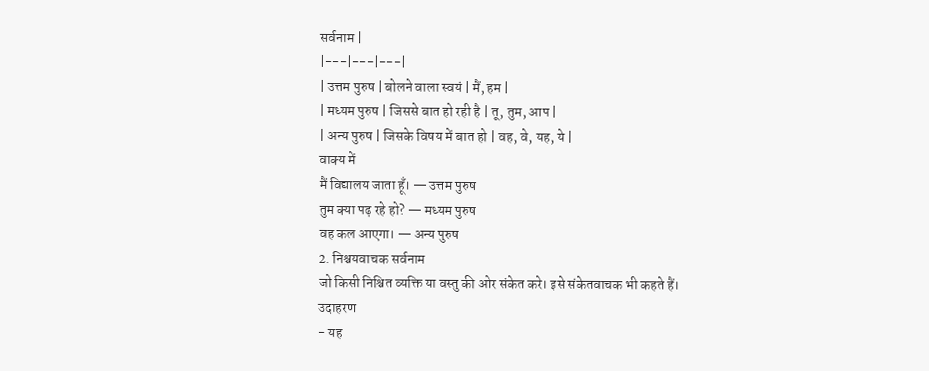सर्वनाम |
|---|---|---|
| उत्तम पुरुष | बोलने वाला स्वयं | मैं, हम |
| मध्यम पुरुष | जिससे बात हो रही है | तू, तुम, आप |
| अन्य पुरुष | जिसके विषय में बात हो | वह, वे, यह, ये |
वाक्य में
मैं विद्यालय जाता हूँ। — उत्तम पुरुष
तुम क्या पढ़ रहे हो? — मध्यम पुरुष
वह कल आएगा। — अन्य पुरुष
2. निश्चयवाचक सर्वनाम
जो किसी निश्चित व्यक्ति या वस्तु की ओर संकेत करे। इसे संकेतवाचक भी कहते हैं।
उदाहरण
- यह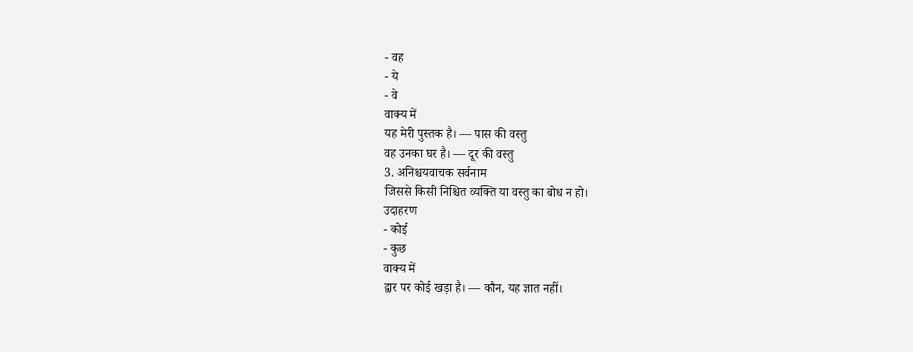- वह
- ये
- वे
वाक्य में
यह मेरी पुस्तक है। — पास की वस्तु
वह उनका घर है। — दूर की वस्तु
3. अनिश्चयवाचक सर्वनाम
जिससे किसी निश्चित व्यक्ति या वस्तु का बोध न हो।
उदाहरण
- कोई
- कुछ
वाक्य में
द्वार पर कोई खड़ा है। — कौन, यह ज्ञात नहीं।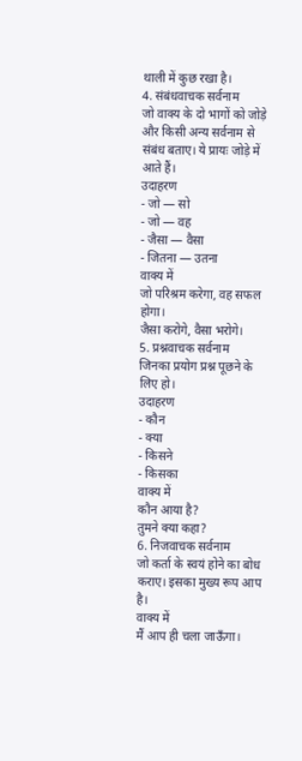थाली में कुछ रखा है।
4. संबंधवाचक सर्वनाम
जो वाक्य के दो भागों को जोड़े और किसी अन्य सर्वनाम से संबंध बताए। ये प्रायः जोड़े में आते हैं।
उदाहरण
- जो — सो
- जो — वह
- जैसा — वैसा
- जितना — उतना
वाक्य में
जो परिश्रम करेगा, वह सफल होगा।
जैसा करोगे, वैसा भरोगे।
5. प्रश्नवाचक सर्वनाम
जिनका प्रयोग प्रश्न पूछने के लिए हो।
उदाहरण
- कौन
- क्या
- किसने
- किसका
वाक्य में
कौन आया है?
तुमने क्या कहा?
6. निजवाचक सर्वनाम
जो कर्ता के स्वयं होने का बोध कराए। इसका मुख्य रूप आप है।
वाक्य में
मैं आप ही चला जाऊँगा।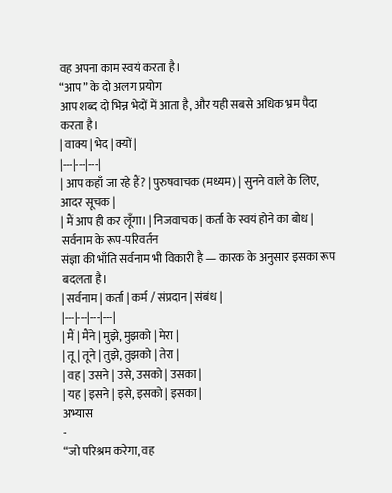वह अपना काम स्वयं करता है।
“आप” के दो अलग प्रयोग
आप शब्द दो भिन्न भेदों में आता है, और यही सबसे अधिक भ्रम पैदा करता है।
| वाक्य | भेद | क्यों |
|---|---|---|
| आप कहाँ जा रहे हैं? | पुरुषवाचक (मध्यम) | सुनने वाले के लिए, आदर सूचक |
| मैं आप ही कर लूँगा। | निजवाचक | कर्ता के स्वयं होने का बोध |
सर्वनाम के रूप-परिवर्तन
संज्ञा की भाँति सर्वनाम भी विकारी है — कारक के अनुसार इसका रूप बदलता है।
| सर्वनाम | कर्ता | कर्म / संप्रदान | संबंध |
|---|---|---|---|
| मैं | मैंने | मुझे, मुझको | मेरा |
| तू | तूने | तुझे, तुझको | तेरा |
| वह | उसने | उसे, उसको | उसका |
| यह | इसने | इसे, इसको | इसका |
अभ्यास
-
“जो परिश्रम करेगा, वह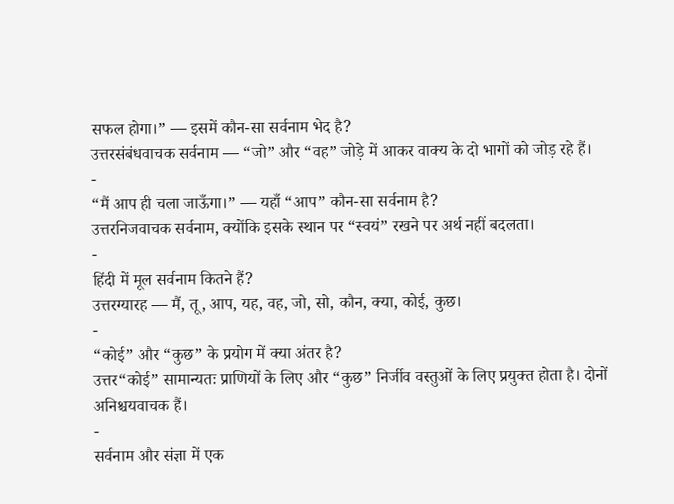सफल होगा।” — इसमें कौन-सा सर्वनाम भेद है?
उत्तरसंबंधवाचक सर्वनाम — “जो” और “वह” जोड़े में आकर वाक्य के दो भागों को जोड़ रहे हैं।
-
“मैं आप ही चला जाऊँगा।” — यहाँ “आप” कौन-सा सर्वनाम है?
उत्तरनिजवाचक सर्वनाम, क्योंकि इसके स्थान पर “स्वयं” रखने पर अर्थ नहीं बदलता।
-
हिंदी में मूल सर्वनाम कितने हैं?
उत्तरग्यारह — मैं, तू, आप, यह, वह, जो, सो, कौन, क्या, कोई, कुछ।
-
“कोई” और “कुछ” के प्रयोग में क्या अंतर है?
उत्तर“कोई” सामान्यतः प्राणियों के लिए और “कुछ” निर्जीव वस्तुओं के लिए प्रयुक्त होता है। दोनों अनिश्चयवाचक हैं।
-
सर्वनाम और संज्ञा में एक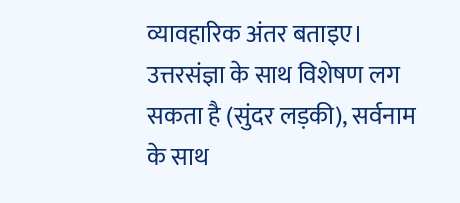व्यावहारिक अंतर बताइए।
उत्तरसंज्ञा के साथ विशेषण लग सकता है (सुंदर लड़की), सर्वनाम के साथ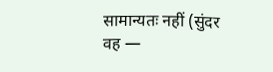सामान्यतः नहीं (सुंदर वह —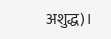अशुद्ध)।